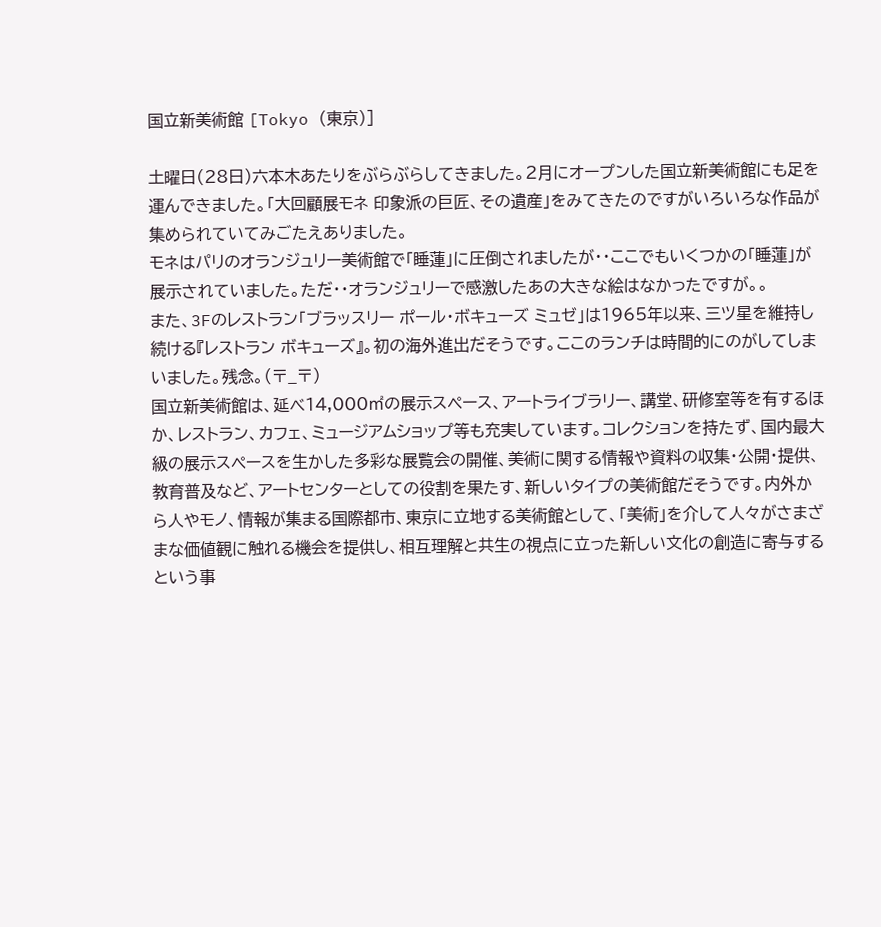国立新美術館 [Tokyo (東京)]

土曜日(28日)六本木あたりをぶらぶらしてきました。2月にオープンした国立新美術館にも足を運んできました。「大回顧展モネ 印象派の巨匠、その遺産」をみてきたのですがいろいろな作品が集められていてみごたえありました。
モネはパリのオランジュリー美術館で「睡蓮」に圧倒されましたが・・ここでもいくつかの「睡蓮」が展示されていました。ただ・・オランジュリーで感激したあの大きな絵はなかったですが。。
また、3Fのレストラン「ブラッスリー ポール・ボキューズ ミュゼ」は1965年以来、三ツ星を維持し続ける『レストラン ボキューズ』。初の海外進出だそうです。ここのランチは時間的にのがしてしまいました。残念。(〒_〒)
国立新美術館は、延べ14,000㎡の展示スペース、アートライブラリー、講堂、研修室等を有するほか、レストラン、カフェ、ミュージアムショップ等も充実しています。コレクションを持たず、国内最大級の展示スペースを生かした多彩な展覧会の開催、美術に関する情報や資料の収集・公開・提供、教育普及など、アートセンターとしての役割を果たす、新しいタイプの美術館だそうです。内外から人やモノ、情報が集まる国際都市、東京に立地する美術館として、「美術」を介して人々がさまざまな価値観に触れる機会を提供し、相互理解と共生の視点に立った新しい文化の創造に寄与するという事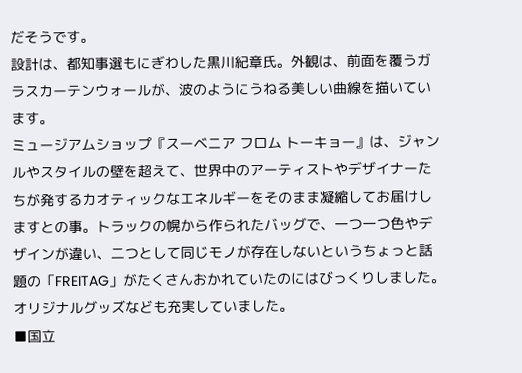だそうです。
設計は、都知事選もにぎわした黒川紀章氏。外観は、前面を覆うガラスカーテンウォールが、波のようにうねる美しい曲線を描いています。
ミュージアムショップ『スーベニア フロム トーキョー』は、ジャンルやスタイルの壁を超えて、世界中のアーティストやデザイナーたちが発するカオティックなエネルギーをそのまま凝縮してお届けしますとの事。トラックの幌から作られたバッグで、一つ一つ色やデザインが違い、二つとして同じモノが存在しないというちょっと話題の「FREITAG」がたくさんおかれていたのにはびっくりしました。オリジナルグッズなども充実していました。
■国立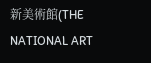新美術館(THE NATIONAL ART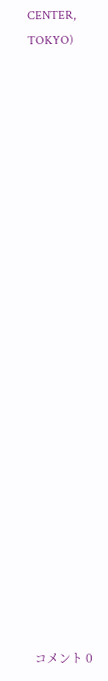CENTER, TOKYO)























コメント 0